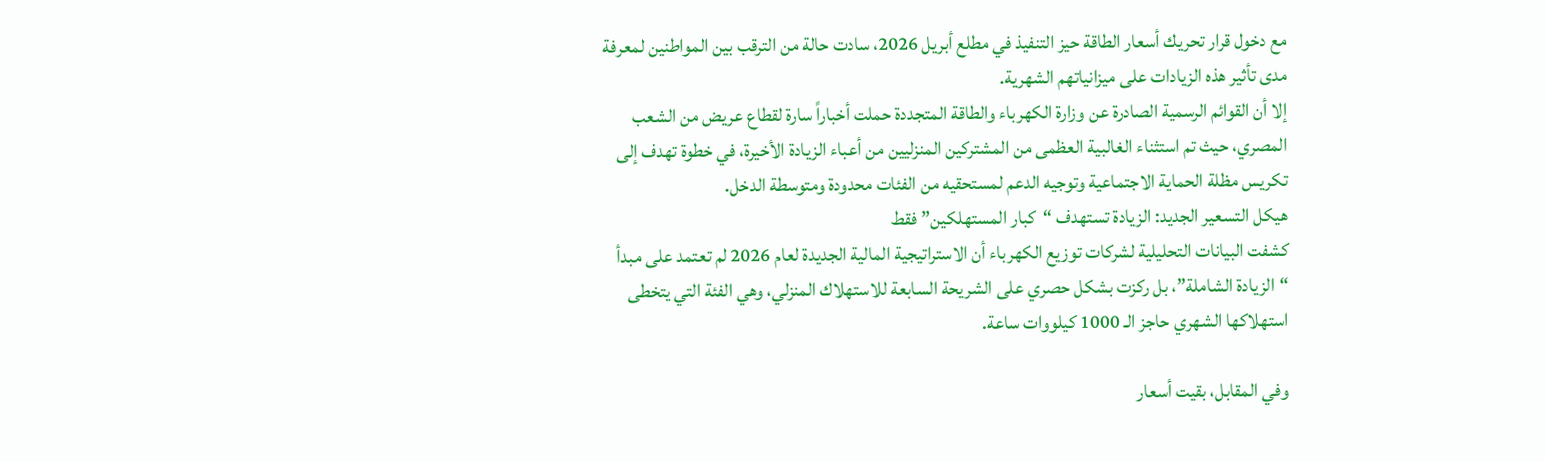مع دخول قرار تحريك أسعار الطاقة حيز التنفيذ في مطلع أبريل 2026، سادت حالة من الترقب بين المواطنين لمعرفة مدى تأثير هذه الزيادات على ميزانياتهم الشهرية.
إلا أن القوائم الرسمية الصادرة عن وزارة الكهرباء والطاقة المتجددة حملت أخباراً سارة لقطاع عريض من الشعب المصري، حيث تم استثناء الغالبية العظمى من المشتركين المنزليين من أعباء الزيادة الأخيرة، في خطوة تهدف إلى تكريس مظلة الحماية الاجتماعية وتوجيه الدعم لمستحقيه من الفئات محدودة ومتوسطة الدخل.
هيكل التسعير الجديد: الزيادة تستهدف “كبار المستهلكين” فقط
كشفت البيانات التحليلية لشركات توزيع الكهرباء أن الاستراتيجية المالية الجديدة لعام 2026 لم تعتمد على مبدأ “الزيادة الشاملة”، بل ركزت بشكل حصري على الشريحة السابعة للاستهلاك المنزلي، وهي الفئة التي يتخطى استهلاكها الشهري حاجز الـ 1000 كيلووات ساعة.

وفي المقابل، بقيت أسعار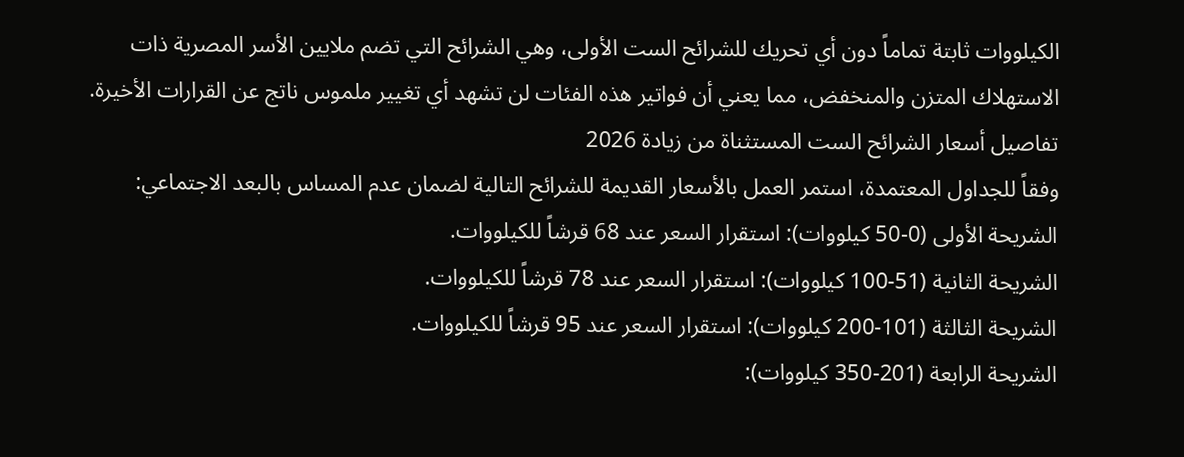الكيلووات ثابتة تماماً دون أي تحريك للشرائح الست الأولى، وهي الشرائح التي تضم ملايين الأسر المصرية ذات الاستهلاك المتزن والمنخفض، مما يعني أن فواتير هذه الفئات لن تشهد أي تغيير ملموس ناتج عن القرارات الأخيرة.
تفاصيل أسعار الشرائح الست المستثناة من زيادة 2026
وفقاً للجداول المعتمدة، استمر العمل بالأسعار القديمة للشرائح التالية لضمان عدم المساس بالبعد الاجتماعي:
الشريحة الأولى (0-50 كيلووات): استقرار السعر عند 68 قرشاً للكيلووات.
الشريحة الثانية (51-100 كيلووات): استقرار السعر عند 78 قرشاً للكيلووات.
الشريحة الثالثة (101-200 كيلووات): استقرار السعر عند 95 قرشاً للكيلووات.
الشريحة الرابعة (201-350 كيلووات):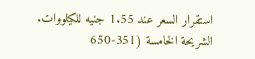استقرار السعر عند 1.55 جنيه للكيلووات.
الشريحة الخامسة (351-650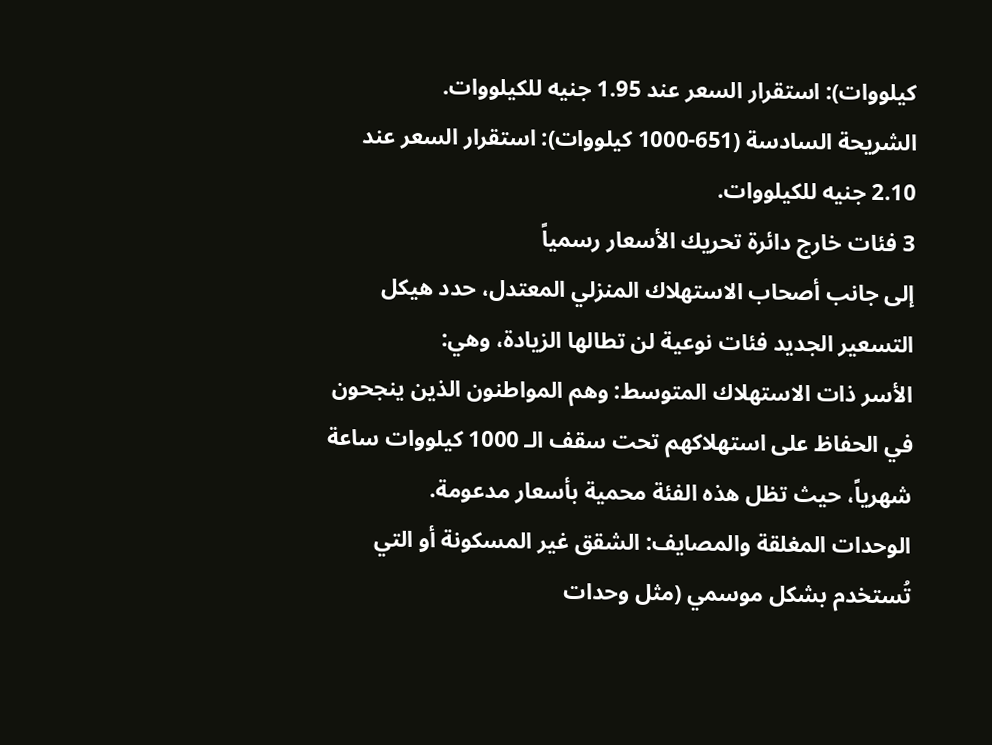كيلووات): استقرار السعر عند 1.95 جنيه للكيلووات.
الشريحة السادسة (651-1000 كيلووات): استقرار السعر عند 2.10 جنيه للكيلووات.
3 فئات خارج دائرة تحريك الأسعار رسمياً
إلى جانب أصحاب الاستهلاك المنزلي المعتدل، حدد هيكل التسعير الجديد فئات نوعية لن تطالها الزيادة، وهي:
الأسر ذات الاستهلاك المتوسط: وهم المواطنون الذين ينجحون في الحفاظ على استهلاكهم تحت سقف الـ 1000 كيلووات ساعة شهرياً، حيث تظل هذه الفئة محمية بأسعار مدعومة.
الوحدات المغلقة والمصايف: الشقق غير المسكونة أو التي تُستخدم بشكل موسمي (مثل وحدات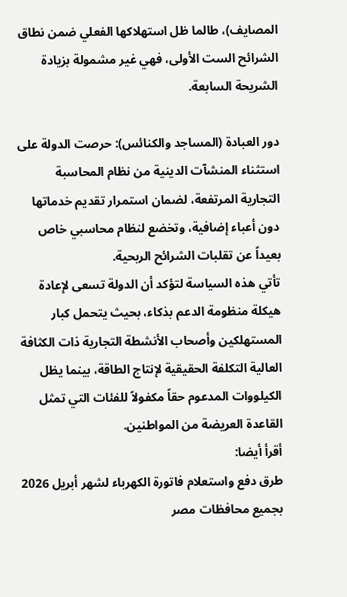المصايف)، طالما ظل استهلاكها الفعلي ضمن نطاق الشرائح الست الأولى، فهي غير مشمولة بزيادة الشريحة السابعة.

دور العبادة (المساجد والكنائس): حرصت الدولة على استثناء المنشآت الدينية من نظام المحاسبة التجارية المرتفعة، لضمان استمرار تقديم خدماتها دون أعباء إضافية، وتخضع لنظام محاسبي خاص بعيداً عن تقلبات الشرائح الربحية.
تأتي هذه السياسة لتؤكد أن الدولة تسعى لإعادة هيكلة منظومة الدعم بذكاء، بحيث يتحمل كبار المستهلكين وأصحاب الأنشطة التجارية ذات الكثافة العالية التكلفة الحقيقية لإنتاج الطاقة، بينما يظل الكيلووات المدعوم حقاً مكفولاً للفئات التي تمثل القاعدة العريضة من المواطنين.
أقرأ أيضا:
طرق دفع واستعلام فاتورة الكهرباء لشهر أبريل 2026 بجميع محافظات مصر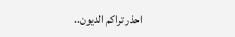احذر تراكم الديون..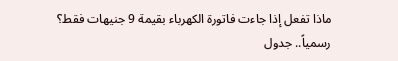ماذا تفعل إذا جاءت فاتورة الكهرباء بقيمة 9 جنيهات فقط؟
رسمياً.. جدول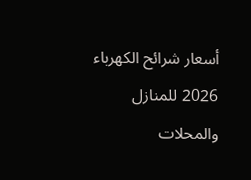أسعار شرائح الكهرباء 2026 للمنازل والمحلات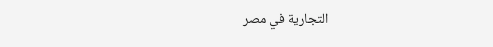التجارية في مصر